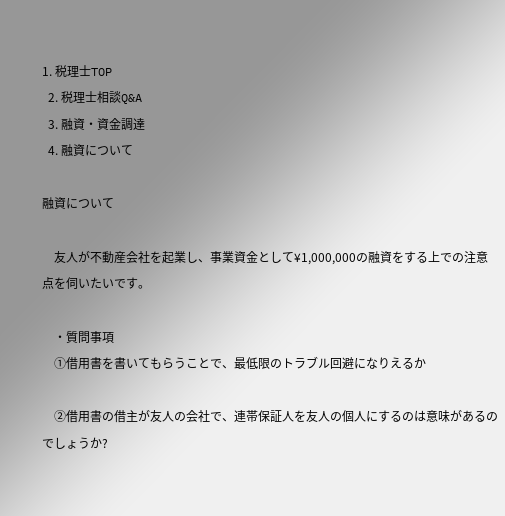1. 税理士TOP
  2. 税理士相談Q&A
  3. 融資・資金調達
  4. 融資について

融資について

    友人が不動産会社を起業し、事業資金として¥1,000,000の融資をする上での注意点を伺いたいです。

    ・質問事項
    ①借用書を書いてもらうことで、最低限のトラブル回避になりえるか

    ②借用書の借主が友人の会社で、連帯保証人を友人の個人にするのは意味があるのでしょうか?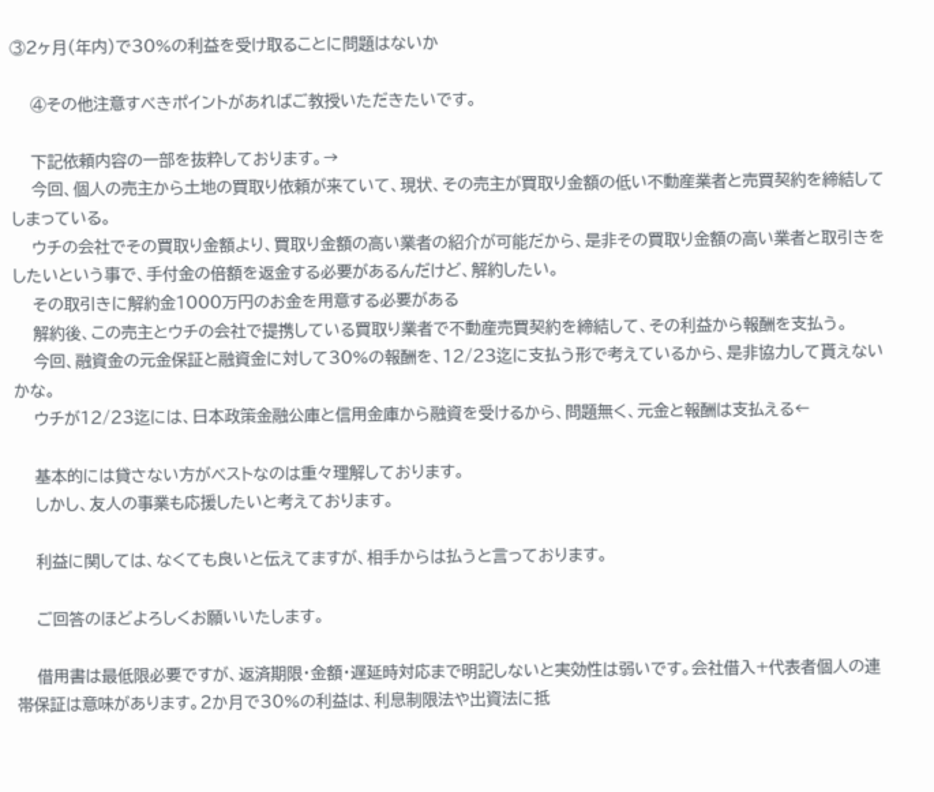③2ヶ月(年内)で30%の利益を受け取ることに問題はないか

    ④その他注意すべきポイントがあればご教授いただきたいです。

    下記依頼内容の一部を抜粋しております。→
    今回、個人の売主から土地の買取り依頼が来ていて、現状、その売主が買取り金額の低い不動産業者と売買契約を締結してしまっている。
    ウチの会社でその買取り金額より、買取り金額の高い業者の紹介が可能だから、是非その買取り金額の高い業者と取引きをしたいという事で、手付金の倍額を返金する必要があるんだけど、解約したい。
    その取引きに解約金1000万円のお金を用意する必要がある
    解約後、この売主とウチの会社で提携している買取り業者で不動産売買契約を締結して、その利益から報酬を支払う。
    今回、融資金の元金保証と融資金に対して30%の報酬を、12/23迄に支払う形で考えているから、是非協力して貰えないかな。
    ウチが12/23迄には、日本政策金融公庫と信用金庫から融資を受けるから、問題無く、元金と報酬は支払える←

    基本的には貸さない方がベストなのは重々理解しております。
    しかし、友人の事業も応援したいと考えております。

    利益に関しては、なくても良いと伝えてますが、相手からは払うと言っております。

    ご回答のほどよろしくお願いいたします。

    借用書は最低限必要ですが、返済期限・金額・遅延時対応まで明記しないと実効性は弱いです。会社借入+代表者個人の連帯保証は意味があります。2か月で30%の利益は、利息制限法や出資法に抵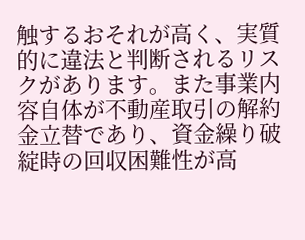触するおそれが高く、実質的に違法と判断されるリスクがあります。また事業内容自体が不動産取引の解約金立替であり、資金繰り破綻時の回収困難性が高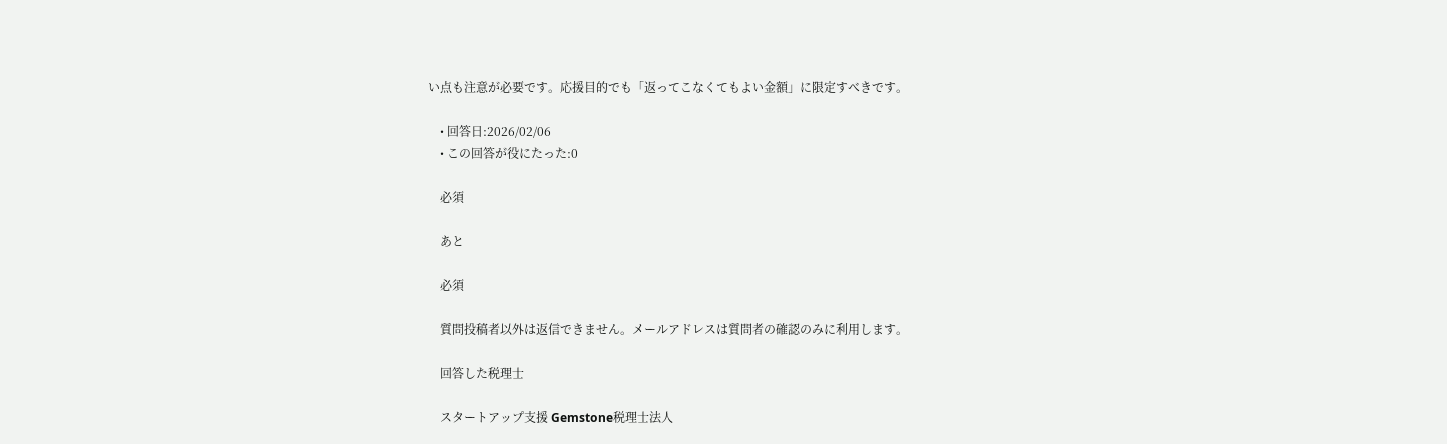い点も注意が必要です。応援目的でも「返ってこなくてもよい金額」に限定すべきです。

    • 回答日:2026/02/06
    • この回答が役にたった:0

    必須

    あと

    必須

    質問投稿者以外は返信できません。メールアドレスは質問者の確認のみに利⽤します。

    回答した税理士

    スタートアップ支援 Gemstone税理士法人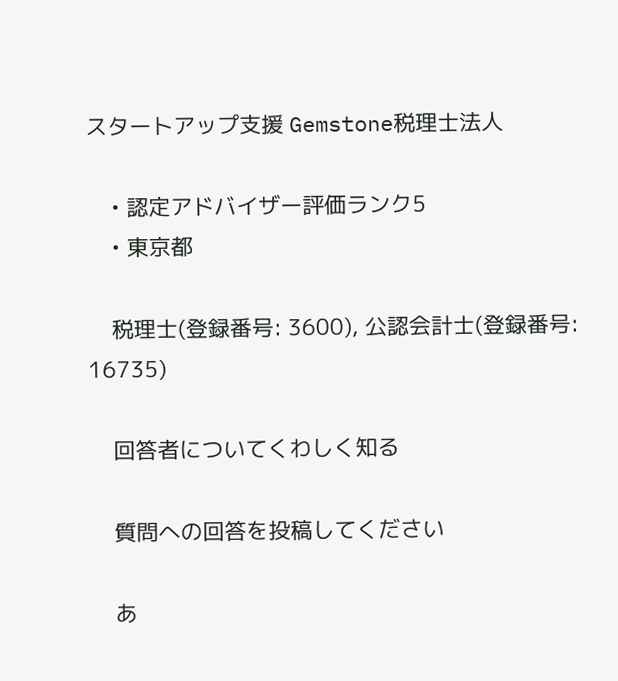スタートアップ支援 Gemstone税理士法人

    • 認定アドバイザー評価ランク5
    • 東京都

    税理士(登録番号: 3600), 公認会計士(登録番号: 16735)

    回答者についてくわしく知る

    質問への回答を投稿してください

    あ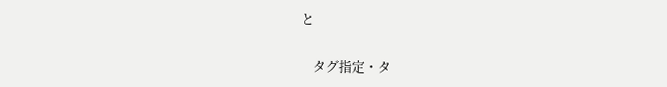と

    タグ指定・タ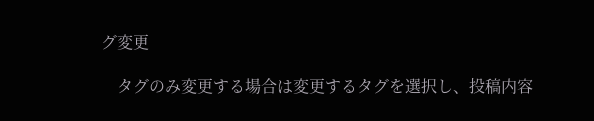グ変更

    タグのみ変更する場合は変更するタグを選択し、投稿内容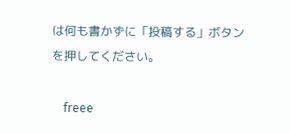は何も書かずに「投稿する」ボタンを押してください。

    freee